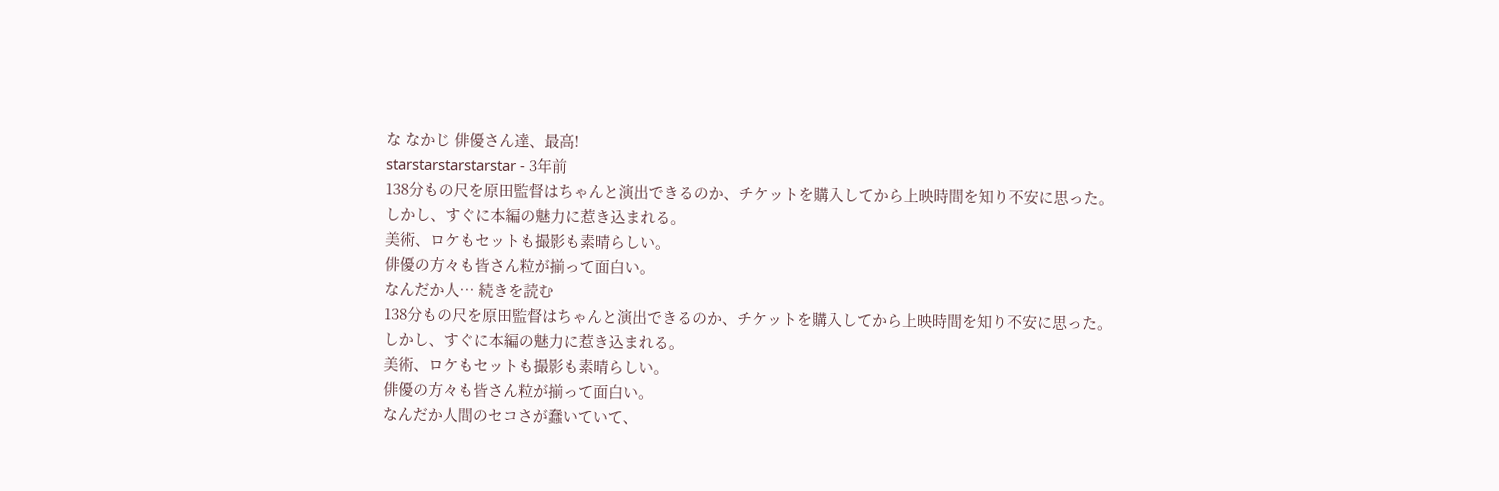な なかじ 俳優さん達、最高!
starstarstarstarstar - 3年前
138分もの尺を原田監督はちゃんと演出できるのか、チケットを購入してから上映時間を知り不安に思った。
しかし、すぐに本編の魅力に惹き込まれる。
美術、ロケもセットも撮影も素晴らしい。
俳優の方々も皆さん粒が揃って面白い。
なんだか人… 続きを読む
138分もの尺を原田監督はちゃんと演出できるのか、チケットを購入してから上映時間を知り不安に思った。
しかし、すぐに本編の魅力に惹き込まれる。
美術、ロケもセットも撮影も素晴らしい。
俳優の方々も皆さん粒が揃って面白い。
なんだか人間のセコさが蠢いていて、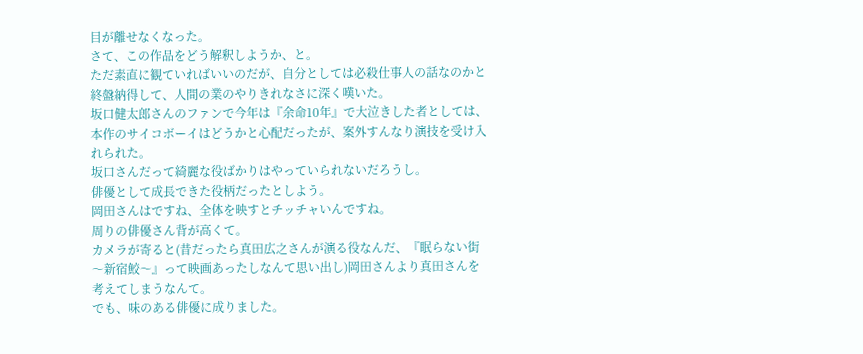目が離せなくなった。
さて、この作品をどう解釈しようか、と。
ただ素直に観ていればいいのだが、自分としては必殺仕事人の話なのかと終盤納得して、人間の業のやりきれなさに深く嘆いた。
坂口健太郎さんのファンで今年は『余命10年』で大泣きした者としては、本作のサイコボーイはどうかと心配だったが、案外すんなり演技を受け入れられた。
坂口さんだって綺麗な役ばかりはやっていられないだろうし。
俳優として成長できた役柄だったとしよう。
岡田さんはですね、全体を映すとチッチャいんですね。
周りの俳優さん背が高くて。
カメラが寄ると(昔だったら真田広之さんが演る役なんだ、『眠らない街〜新宿鮫〜』って映画あったしなんて思い出し)岡田さんより真田さんを考えてしまうなんて。
でも、味のある俳優に成りました。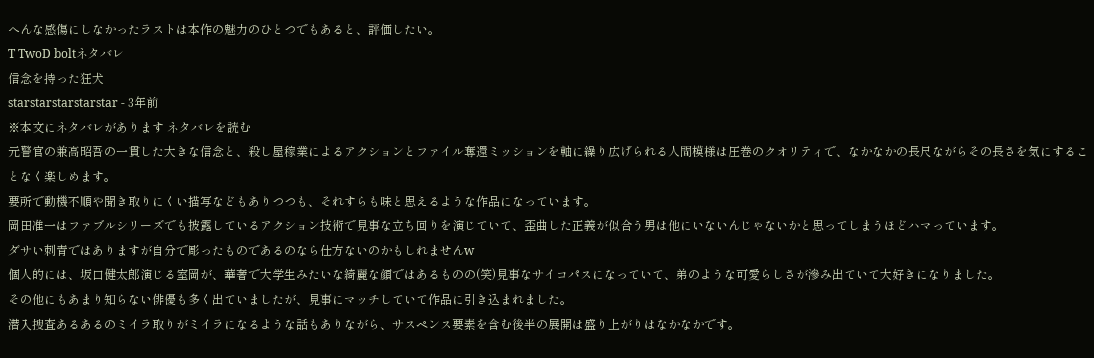へんな感傷にしなかったラストは本作の魅力のひとつでもあると、評価したい。
T TwoD boltネタバレ
信念を持った狂犬
starstarstarstarstar - 3年前
※本文にネタバレがあります ネタバレを読む
元警官の兼高昭吾の一貫した大きな信念と、殺し屋稼業によるアクションとファイル奪還ミッションを軸に繰り広げられる人間模様は圧巻のクオリティで、なかなかの長尺ながらその長さを気にすることなく楽しめます。
要所で動機不順や聞き取りにくい描写などもありつつも、それすらも味と思えるような作品になっています。
岡田准一はファブルシリーズでも披露しているアクション技術で見事な立ち回りを演じていて、歪曲した正義が似合う男は他にいないんじゃないかと思ってしまうほどハマっています。
ダサい刺青ではありますが自分で彫ったものであるのなら仕方ないのかもしれませんw
個人的には、坂口健太郎演じる室岡が、華奢で大学生みたいな綺麗な顔ではあるものの(笑)見事なサイコパスになっていて、弟のような可愛らしさが滲み出ていて大好きになりました。
その他にもあまり知らない俳優も多く出ていましたが、見事にマッチしていて作品に引き込まれました。
潜入捜査あるあるのミイラ取りがミイラになるような話もありながら、サスペンス要素を含む後半の展開は盛り上がりはなかなかです。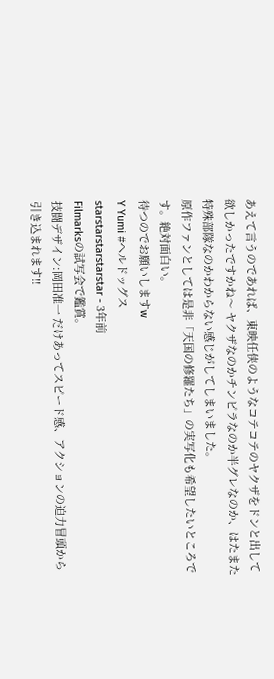あえて言うのであれば、東映任侠のようなコテコテのヤクザをドンと出して欲しかったですかね〜 ヤクザなのかチンピラなのか半グレなのか、はたまた特殊部隊なのかわからない感じがしてしまいました。
原作ファンとしては是非「天国の修羅たち」の実写化も希望したいところです。絶対面白い。
待つのでお願いしますw
Y Yumi #ヘルドッグス
starstarstarstarstar - 3年前
Filmarksの試写会で鑑賞。
技闘デザイン:岡田准一 だけあってスピード感、アクションの迫力冒頭から引き込まれます!!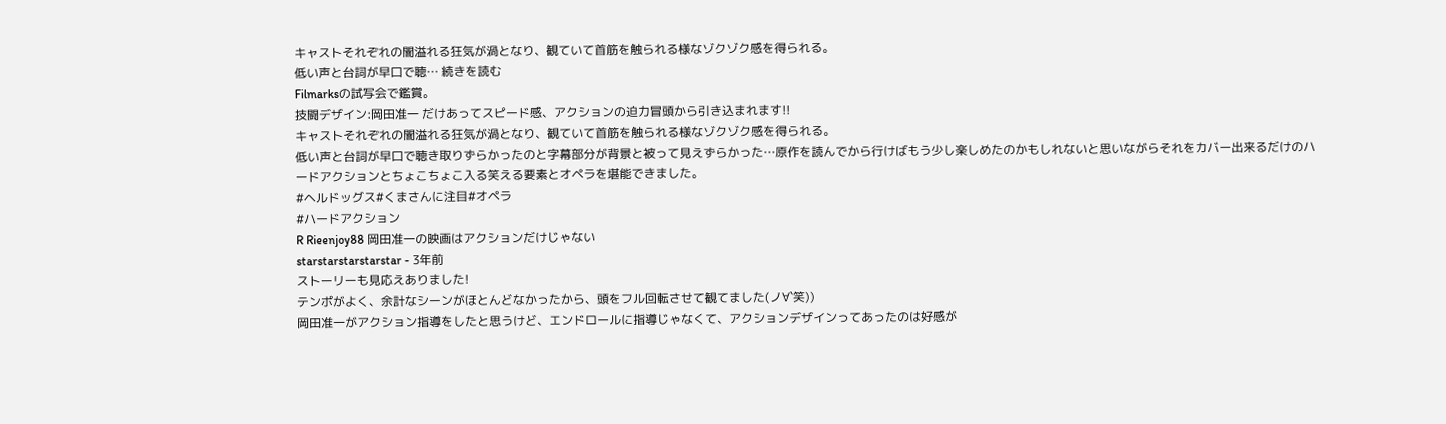キャストそれぞれの闇溢れる狂気が渦となり、観ていて首筋を触られる様なゾクゾク感を得られる。
低い声と台詞が早口で聴… 続きを読む
Filmarksの試写会で鑑賞。
技闘デザイン:岡田准一 だけあってスピード感、アクションの迫力冒頭から引き込まれます!!
キャストそれぞれの闇溢れる狂気が渦となり、観ていて首筋を触られる様なゾクゾク感を得られる。
低い声と台詞が早口で聴き取りずらかったのと字幕部分が背景と被って見えずらかった…原作を読んでから行けばもう少し楽しめたのかもしれないと思いながらそれをカバー出来るだけのハードアクションとちょこちょこ入る笑える要素とオペラを堪能できました。
#ヘルドッグス#くまさんに注目#オペラ
#ハードアクション
R Rieenjoy88 岡田准一の映画はアクションだけじゃない
starstarstarstarstar - 3年前
ストーリーも見応えありました!
テンポがよく、余計なシーンがほとんどなかったから、頭をフル回転させて観てました(ノ∀`笑))
岡田准一がアクション指導をしたと思うけど、エンドロールに指導じゃなくて、アクションデザインってあったのは好感が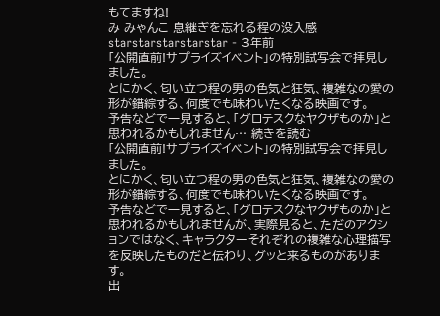もてますね!
み みゃんこ 息継ぎを忘れる程の没入感
starstarstarstarstar - 3年前
「公開直前!サプライズイベント」の特別試写会で拝見しました。
とにかく、匂い立つ程の男の色気と狂気、複雑なの愛の形が錯綜する、何度でも味わいたくなる映画です。
予告などで一見すると、「グロテスクなヤクザものか」と思われるかもしれません… 続きを読む
「公開直前!サプライズイベント」の特別試写会で拝見しました。
とにかく、匂い立つ程の男の色気と狂気、複雑なの愛の形が錯綜する、何度でも味わいたくなる映画です。
予告などで一見すると、「グロテスクなヤクザものか」と思われるかもしれませんが、実際見ると、ただのアクションではなく、キャラクターそれぞれの複雑な心理描写を反映したものだと伝わり、グッと来るものがあります。
出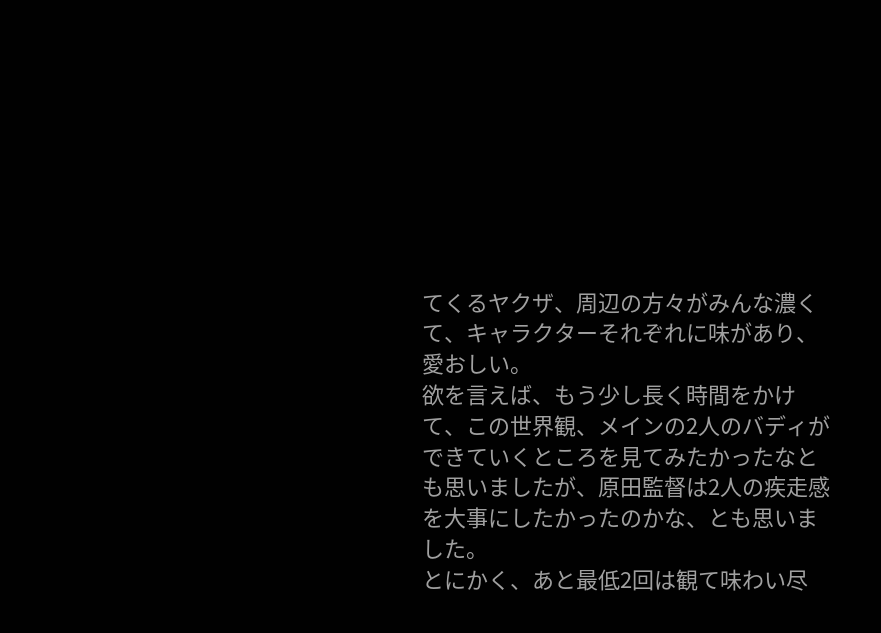てくるヤクザ、周辺の方々がみんな濃くて、キャラクターそれぞれに味があり、愛おしい。
欲を言えば、もう少し長く時間をかけて、この世界観、メインの2人のバディができていくところを見てみたかったなとも思いましたが、原田監督は2人の疾走感を大事にしたかったのかな、とも思いました。
とにかく、あと最低2回は観て味わい尽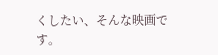くしたい、そんな映画です。